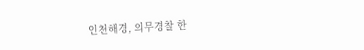인천해경, 의무경찰 한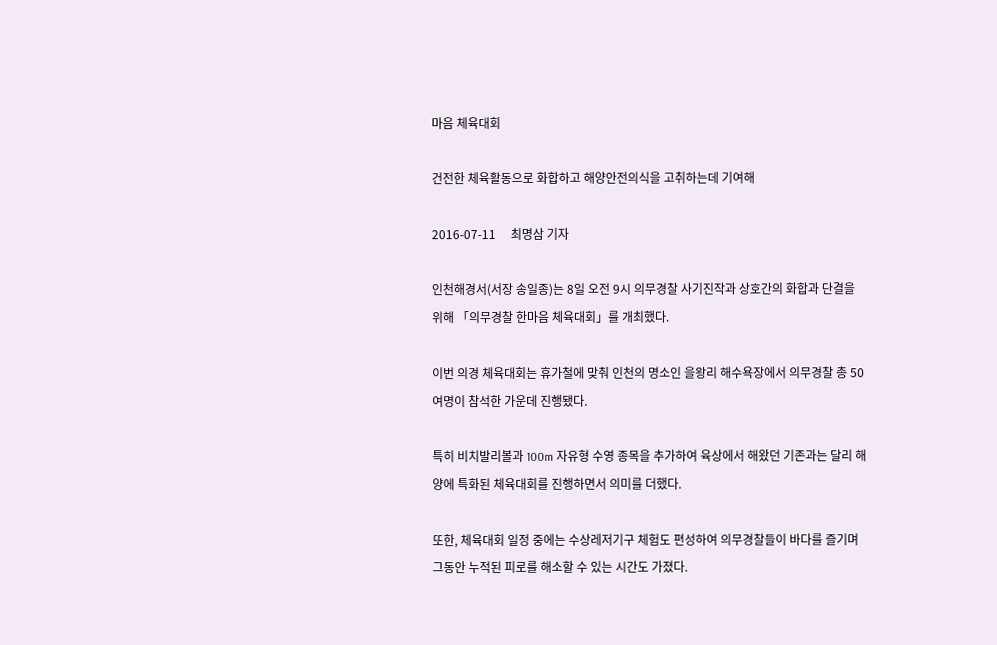마음 체육대회

건전한 체육활동으로 화합하고 해양안전의식을 고취하는데 기여해

2016-07-11     최명삼 기자

인천해경서(서장 송일종)는 8일 오전 9시 의무경찰 사기진작과 상호간의 화합과 단결을 위해 「의무경찰 한마음 체육대회」를 개최했다.

이번 의경 체육대회는 휴가철에 맞춰 인천의 명소인 을왕리 해수욕장에서 의무경찰 총 50여명이 참석한 가운데 진행됐다.

특히 비치발리볼과 100m 자유형 수영 종목을 추가하여 육상에서 해왔던 기존과는 달리 해양에 특화된 체육대회를 진행하면서 의미를 더했다.

또한, 체육대회 일정 중에는 수상레저기구 체험도 편성하여 의무경찰들이 바다를 즐기며 그동안 누적된 피로를 해소할 수 있는 시간도 가졌다.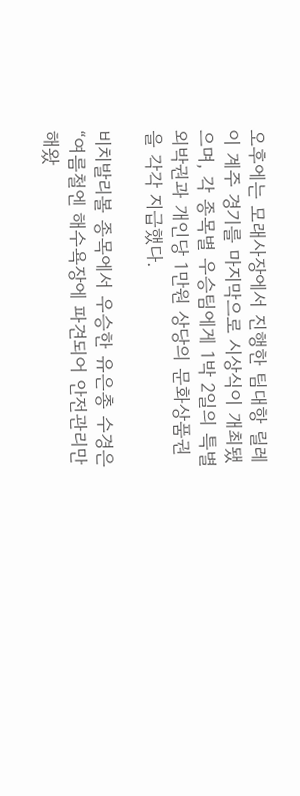오후에는 모래사장에서 진행한 팀대항 릴레이 계주 경기를 마지막으로 시상식이 개최됐으며, 각 종목별 우승팀에게 1박 2일의 특별외박권과 개인당 1만원 상당의 문화상품권을 각각 지급했다.

비치발리볼 종목에서 우승한 유은총 수경은 “여름철엔 해수욕장에 파견되어 안전관리만 해왔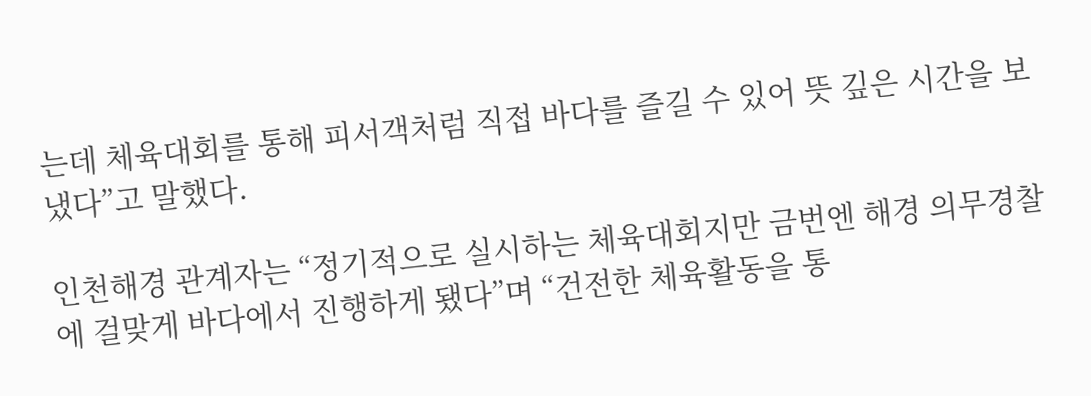는데 체육대회를 통해 피서객처럼 직접 바다를 즐길 수 있어 뜻 깊은 시간을 보냈다”고 말했다.

인천해경 관계자는 “정기적으로 실시하는 체육대회지만 금번엔 해경 의무경찰에 걸맞게 바다에서 진행하게 됐다”며 “건전한 체육활동을 통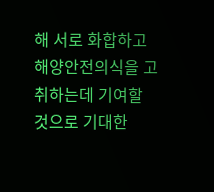해 서로 화합하고 해양안전의식을 고취하는데 기여할 것으로 기대한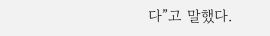다”고 말했다.